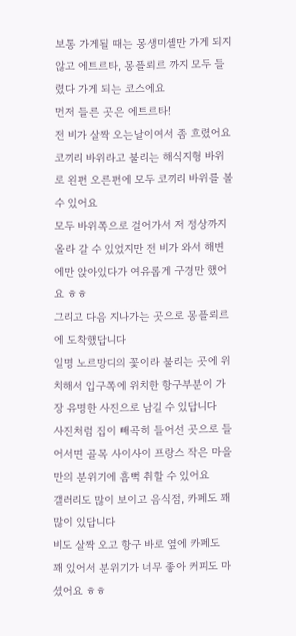보통 가게될 때는 몽생미셸만 가게 되지 않고 에트르타, 몽플뢰르 까지 모두 들렸다 가게 되는 코스에요
먼저 들른 곳은 에트르타!
전 비가 살짝 오는날이여서 좀 흐렸어요
코끼리 바위라고 불리는 해식지형 바위로 왼편 오른편에 모두 코끼리 바위를 볼 수 있어요
모두 바위쪽으로 걸어가서 저 정상까지 올라 갈 수 있었지만 전 비가 와서 해변에만 앉아있다가 여유롭게 구경만 했어요 ㅎㅎ
그리고 다음 지나가는 곳으로 몽플뢰르에 도착했답니다
일명 노르망디의 꽃이라 불리는 곳에 위치해서 입구쪽에 위치한 항구부분이 가장 유명한 사진으로 남길 수 있답니다
사진처럼 집이 빼곡히 들어선 곳으로 들어서면 골목 사이사이 프랑스 작은 마을 만의 분위기에 흠뻑 취할 수 있어요
갤러리도 많이 보이고 음식점, 카페도 꽤 많이 있답니다
비도 살짝 오고 항구 바로 옆에 카페도 꽤 있어서 분위기가 너무 좋아 커피도 마셨어요 ㅎㅎ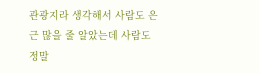관광지라 생각해서 사람도 은근 많을 줄 알았는데 사람도 정말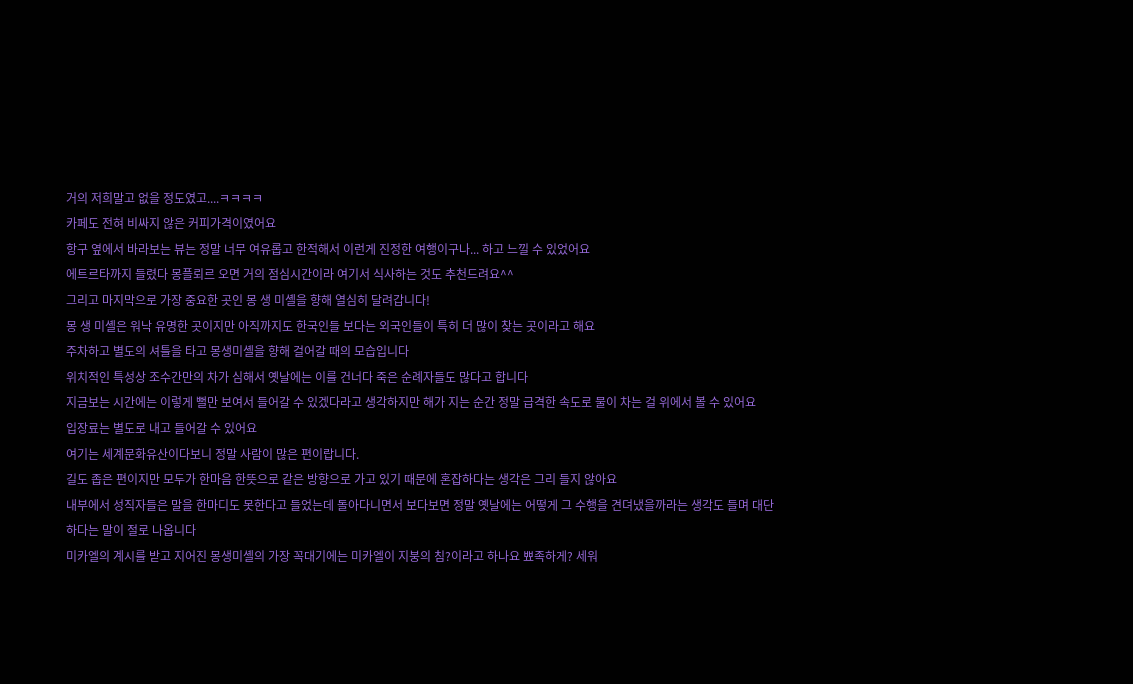거의 저희말고 없을 정도였고....ㅋㅋㅋㅋ
카페도 전혀 비싸지 않은 커피가격이였어요
항구 옆에서 바라보는 뷰는 정말 너무 여유롭고 한적해서 이런게 진정한 여행이구나... 하고 느낄 수 있었어요
에트르타까지 들렸다 몽플뢰르 오면 거의 점심시간이라 여기서 식사하는 것도 추천드려요^^
그리고 마지막으로 가장 중요한 곳인 몽 생 미셸을 향해 열심히 달려갑니다!
몽 생 미셸은 워낙 유명한 곳이지만 아직까지도 한국인들 보다는 외국인들이 특히 더 많이 찾는 곳이라고 해요
주차하고 별도의 셔틀을 타고 몽생미셸을 향해 걸어갈 때의 모습입니다
위치적인 특성상 조수간만의 차가 심해서 옛날에는 이를 건너다 죽은 순례자들도 많다고 합니다
지금보는 시간에는 이렇게 뻘만 보여서 들어갈 수 있겠다라고 생각하지만 해가 지는 순간 정말 급격한 속도로 물이 차는 걸 위에서 볼 수 있어요
입장료는 별도로 내고 들어갈 수 있어요
여기는 세계문화유산이다보니 정말 사람이 많은 편이랍니다.
길도 좁은 편이지만 모두가 한마음 한뜻으로 같은 방향으로 가고 있기 때문에 혼잡하다는 생각은 그리 들지 않아요
내부에서 성직자들은 말을 한마디도 못한다고 들었는데 돌아다니면서 보다보면 정말 옛날에는 어떻게 그 수행을 견뎌냈을까라는 생각도 들며 대단하다는 말이 절로 나옵니다
미카엘의 계시를 받고 지어진 몽생미셸의 가장 꼭대기에는 미카엘이 지붕의 침?이라고 하나요 뾰족하게? 세워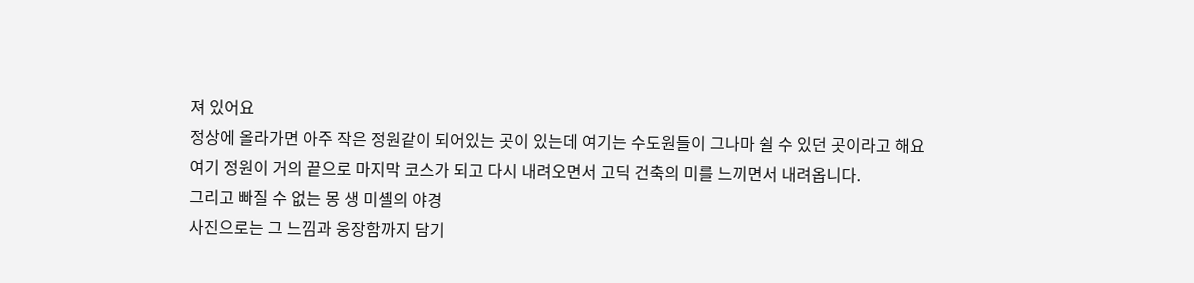져 있어요
정상에 올라가면 아주 작은 정원같이 되어있는 곳이 있는데 여기는 수도원들이 그나마 쉴 수 있던 곳이라고 해요
여기 정원이 거의 끝으로 마지막 코스가 되고 다시 내려오면서 고딕 건축의 미를 느끼면서 내려옵니다.
그리고 빠질 수 없는 몽 생 미셸의 야경
사진으로는 그 느낌과 웅장함까지 담기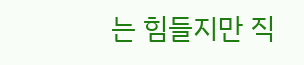는 힘들지만 직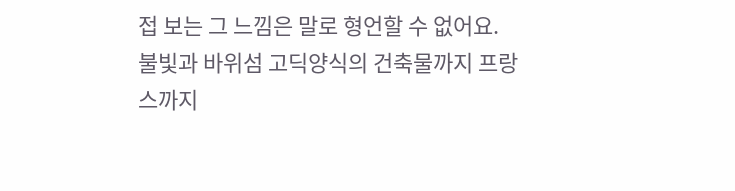접 보는 그 느낌은 말로 형언할 수 없어요.
불빛과 바위섬 고딕양식의 건축물까지 프랑스까지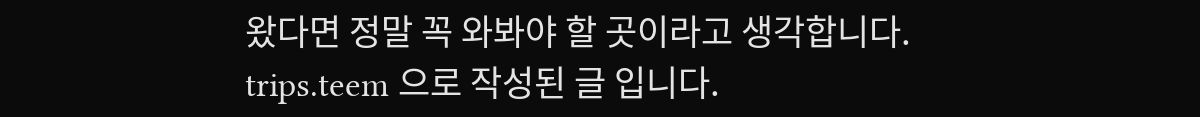왔다면 정말 꼭 와봐야 할 곳이라고 생각합니다.
trips.teem 으로 작성된 글 입니다.